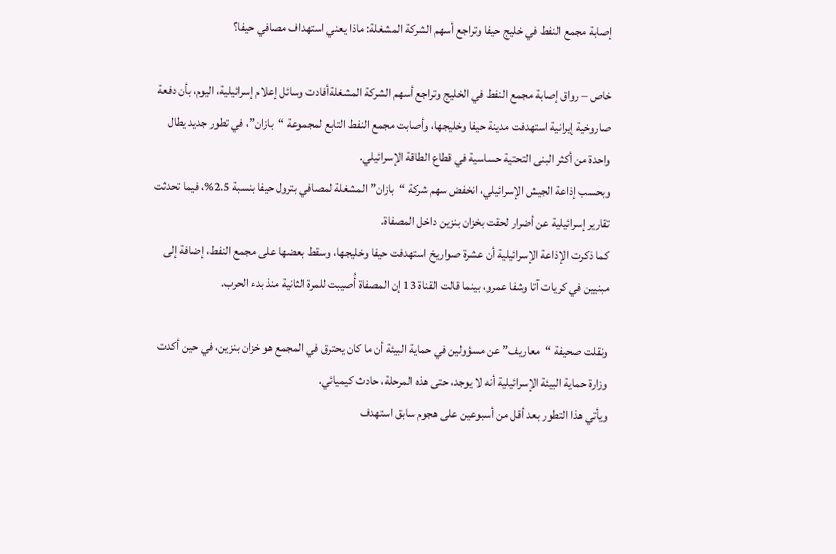إصابة مجمع النفط في خليج حيفا وتراجع أسهم الشركة المشغلة: ماذا يعني استهداف مصافي حيفا؟

خاص – رواق إصابة مجمع النفط في الخليج وتراجع أسهم الشركة المشغلةأفادت وسائل إعلام إسرائيلية، اليوم، بأن دفعة صاروخية إيرانية استهدفت مدينة حيفا وخليجها، وأصابت مجمع النفط التابع لمجموعة “بازان”، في تطور جديد يطال واحدة من أكثر البنى التحتية حساسية في قطاع الطاقة الإسرائيلي.
وبحسب إذاعة الجيش الإسرائيلي، انخفض سهم شركة “بازان” المشغلة لمصافي بترول حيفا بنسبة 2.5%، فيما تحدثت تقارير إسرائيلية عن أضرار لحقت بخزان بنزين داخل المصفاة.
كما ذكرت الإذاعة الإسرائيلية أن عشرة صواريخ استهدفت حيفا وخليجها، وسقط بعضها على مجمع النفط، إضافة إلى مبنيين في كريات آتا وشفا عمرو، بينما قالت القناة 13 إن المصفاة أُصيبت للمرة الثانية منذ بدء الحرب.

ونقلت صحيفة “معاريف” عن مسؤولين في حماية البيئة أن ما كان يحترق في المجمع هو خزان بنزين، في حين أكدت وزارة حماية البيئة الإسرائيلية أنه لا يوجد، حتى هذه المرحلة، حادث كيميائي.
ويأتي هذا التطور بعد أقل من أسبوعين على هجوم سابق استهدف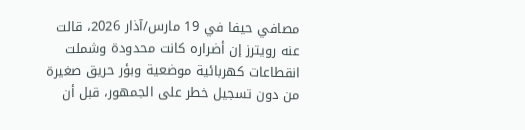مصافي حيفا في 19 مارس/آذار 2026، قالت عنه رويترز إن أضراره كانت محدودة وشملت انقطاعات كهربائية موضعية وبؤر حريق صغيرة من دون تسجيل خطر على الجمهور، قبل أن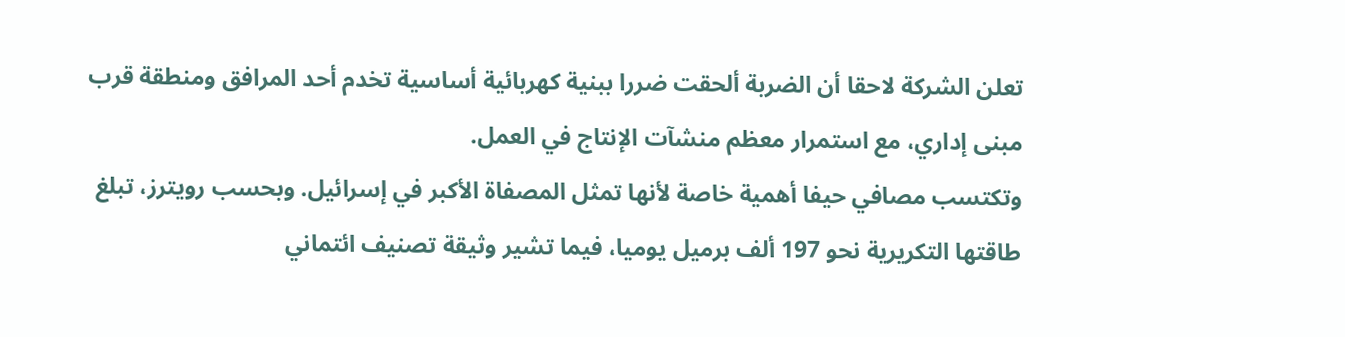تعلن الشركة لاحقا أن الضربة ألحقت ضررا ببنية كهربائية أساسية تخدم أحد المرافق ومنطقة قرب مبنى إداري، مع استمرار معظم منشآت الإنتاج في العمل.
وتكتسب مصافي حيفا أهمية خاصة لأنها تمثل المصفاة الأكبر في إسرائيل. وبحسب رويترز، تبلغ طاقتها التكريرية نحو 197 ألف برميل يوميا، فيما تشير وثيقة تصنيف ائتماني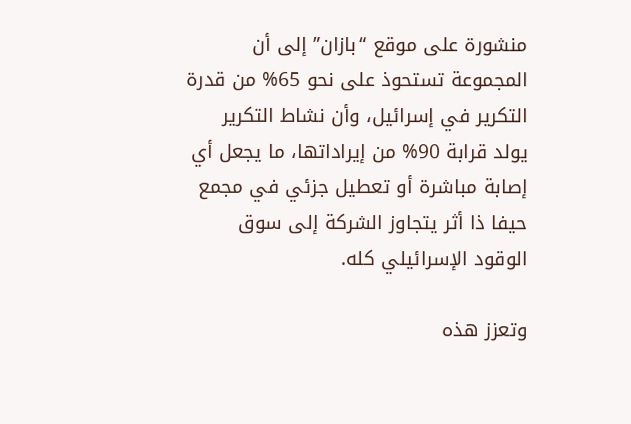منشورة على موقع “بازان” إلى أن المجموعة تستحوذ على نحو 65% من قدرة التكرير في إسرائيل، وأن نشاط التكرير يولد قرابة 90% من إيراداتها، ما يجعل أي إصابة مباشرة أو تعطيل جزئي في مجمع حيفا ذا أثر يتجاوز الشركة إلى سوق الوقود الإسرائيلي كله.

وتعزز هذه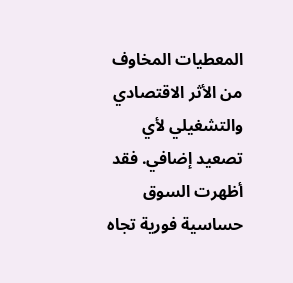المعطيات المخاوف من الأثر الاقتصادي والتشغيلي لأي تصعيد إضافي. فقد أظهرت السوق حساسية فورية تجاه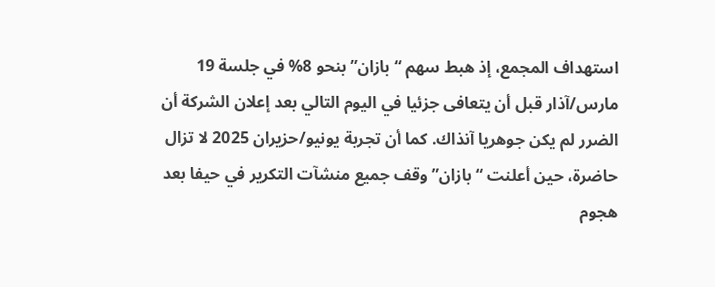استهداف المجمع، إذ هبط سهم “بازان” بنحو 8% في جلسة 19 مارس/آذار قبل أن يتعافى جزئيا في اليوم التالي بعد إعلان الشركة أن الضرر لم يكن جوهريا آنذاك. كما أن تجربة يونيو/حزيران 2025 لا تزال حاضرة، حين أعلنت “بازان” وقف جميع منشآت التكرير في حيفا بعد هجوم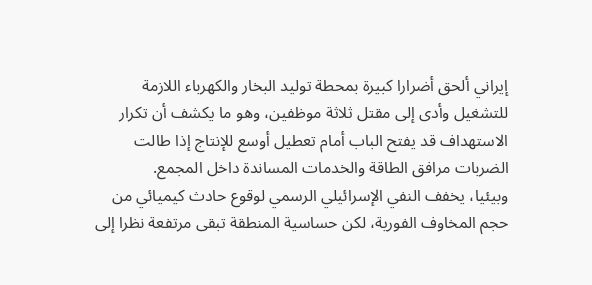إيراني ألحق أضرارا كبيرة بمحطة توليد البخار والكهرباء اللازمة للتشغيل وأدى إلى مقتل ثلاثة موظفين، وهو ما يكشف أن تكرار الاستهداف قد يفتح الباب أمام تعطيل أوسع للإنتاج إذا طالت الضربات مرافق الطاقة والخدمات المساندة داخل المجمع.
وبيئيا، يخفف النفي الإسرائيلي الرسمي لوقوع حادث كيميائي من حجم المخاوف الفورية، لكن حساسية المنطقة تبقى مرتفعة نظرا إلى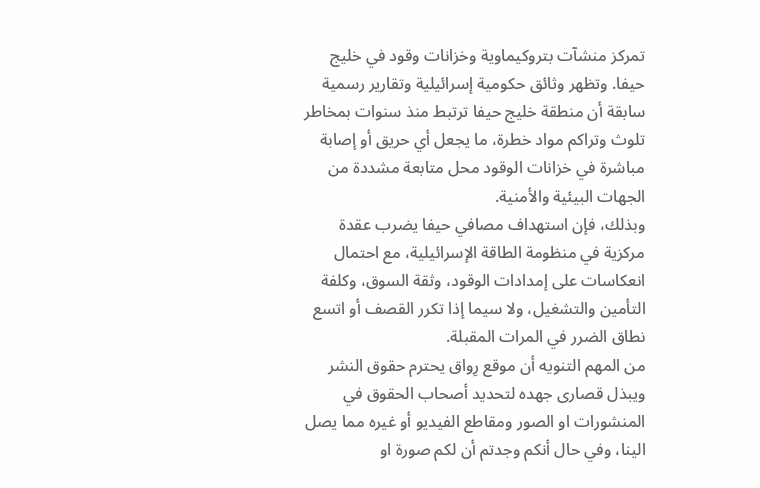تمركز منشآت بتروكيماوية وخزانات وقود في خليج حيفا. وتظهر وثائق حكومية إسرائيلية وتقارير رسمية سابقة أن منطقة خليج حيفا ترتبط منذ سنوات بمخاطر تلوث وتراكم مواد خطرة، ما يجعل أي حريق أو إصابة مباشرة في خزانات الوقود محل متابعة مشددة من الجهات البيئية والأمنية.
وبذلك، فإن استهداف مصافي حيفا يضرب عقدة مركزية في منظومة الطاقة الإسرائيلية، مع احتمال انعكاسات على إمدادات الوقود، وثقة السوق، وكلفة التأمين والتشغيل، ولا سيما إذا تكرر القصف أو اتسع نطاق الضرر في المرات المقبلة.
من المهم التنويه أن موقع رِواق يحترم حقوق النشر ويبذل قصارى جهده لتحديد أصحاب الحقوق في المنشورات او الصور ومقاطع الفيديو أو غيره مما يصل الينا، وفي حال أنكم وجدتم أن لكم صورة او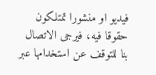فيديو او منشورا تمتلكون حقوقا فيه، فيرجى الاتصال بنا للتوقف عن استخدامها عبر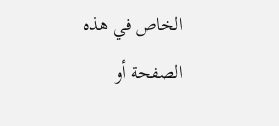الخاص في هذه الصفحة أو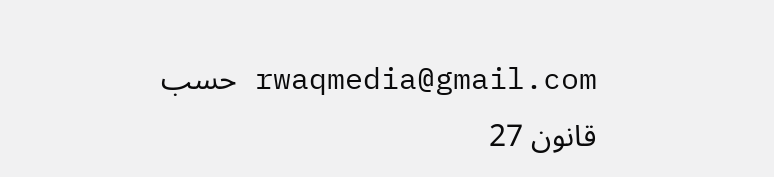rwaqmedia@gmail.com حسب قانون 27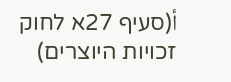أ(סעיף 27א לחוק זכויות היוצרים)